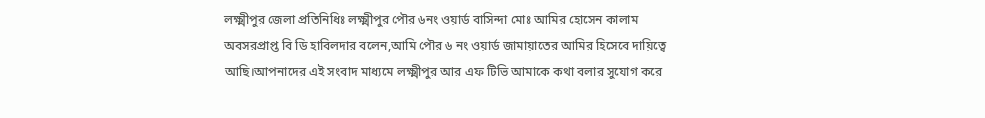লক্ষ্মীপুর জেলা প্রতিনিধিঃ লক্ষ্মীপুর পৌর ৬নং ওয়ার্ড বাসিন্দা মোঃ আমির হোসেন কালাম অবসরপ্রাপ্ত বি ডি হাবিলদার বলেন,আমি পৌর ৬ নং ওয়ার্ড জামায়াতের আমির হিসেবে দায়িত্বে আছি।আপনাদের এই সংবাদ মাধ্যমে লক্ষ্মীপুর আর এফ টিভি আমাকে কথা বলার সুযোগ করে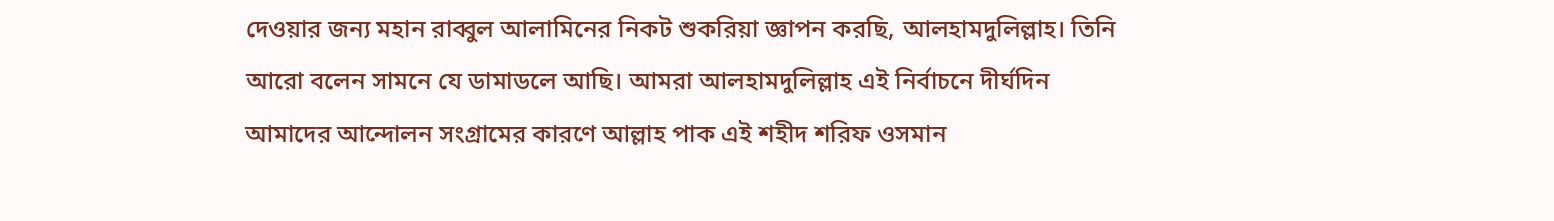দেওয়ার জন্য মহান রাব্বুল আলামিনের নিকট শুকরিয়া জ্ঞাপন করছি, আলহামদুলিল্লাহ। তিনি আরো বলেন সামনে যে ডামাডলে আছি। আমরা আলহামদুলিল্লাহ এই নির্বাচনে দীর্ঘদিন আমাদের আন্দোলন সংগ্রামের কারণে আল্লাহ পাক এই শহীদ শরিফ ওসমান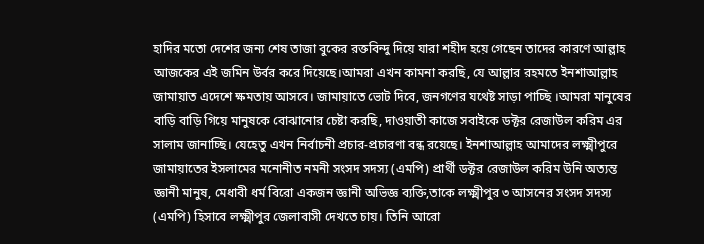হাদির মতো দেশের জন্য শেষ তাজা বুকের রক্তবিন্দু দিয়ে যারা শহীদ হয়ে গেছেন তাদের কারণে আল্লাহ আজকের এই জমিন উর্বর করে দিয়েছে।আমরা এখন কামনা করছি, যে আল্লার রহমতে ইনশাআল্লাহ জামায়াত এদেশে ক্ষমতায় আসবে। জামায়াতে ভোট দিবে, জনগণের যথেষ্ট সাড়া পাচ্ছি ।আমরা মানুষের বাড়ি বাড়ি গিয়ে মানুষকে বোঝানোর চেষ্টা করছি, দাওয়াতী কাজে সবাইকে ডক্টর রেজাউল করিম এর সালাম জানাচ্ছি। যেহেতু এখন নির্বাচনী প্রচার-প্রচারণা বন্ধ রয়েছে। ইনশাআল্লাহ আমাদের লক্ষ্মীপুরে জামায়াতের ইসলামের মনোনীত নমনী সংসদ সদস্য (এমপি) প্রার্থী ডক্টর রেজাউল করিম উনি অত্যন্ত জ্ঞানী মানুষ, মেধাবী ধর্ম বিরো একজন জ্ঞানী অভিজ্ঞ ব্যক্তি,তাকে লক্ষ্মীপুর ৩ আসনের সংসদ সদস্য (এমপি) হিসাবে লক্ষ্মীপুর জেলাবাসী দেখতে চায়। তিনি আরো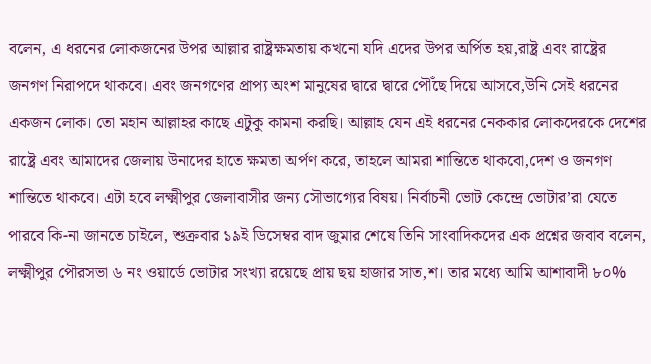বলেন, এ ধরনের লোকজনের উপর আল্লার রাষ্ট্রক্ষমতায় কখনো যদি এদের উপর অর্পিত হয়,রাষ্ট্র এবং রাষ্ট্রের জনগণ নিরাপদে থাকবে। এবং জনগণের প্রাপ্য অংশ মানুষের দ্বারে দ্বারে পৌঁছে দিয়ে আসবে,উনি সেই ধরনের একজন লোক। তো মহান আল্লাহর কাছে এটুকু কামনা করছি। আল্লাহ যেন এই ধরনের নেককার লোকদেরকে দেশের রাষ্ট্রে এবং আমাদের জেলায় উনাদের হাতে ক্ষমতা অর্পণ করে, তাহলে আমরা শান্তিতে থাকবো,দেশ ও জনগণ শান্তিতে থাকবে। এটা হবে লক্ষ্মীপুর জেলাবাসীর জন্য সৌভাগ্যের বিষয়। নির্বাচনী ভোট কেন্দ্রে ভোটার’রা যেতে পারবে কি-না জানতে চাইলে, শুক্রবার ১৯ই ডিসেম্বর বাদ জুমার শেষে তিনি সাংবাদিকদের এক প্রশ্নের জবাব বলেন, লক্ষ্মীপুর পৌরসভা ৬ নং ওয়ার্ডে ভোটার সংখ্যা রয়েছে প্রায় ছয় হাজার সাত,শ। তার মধ্যে আমি আশাবাদী ৮০%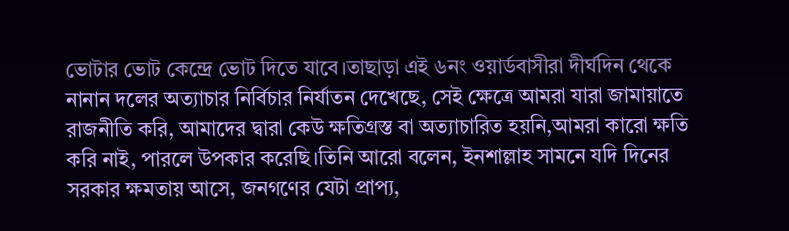ভোটার ভোট কেন্দ্রে ভোট দিতে যাবে।তাছাড়া এই ৬নং ওয়ার্ডবাসীরা দীর্ঘদিন থেকে নানান দলের অত্যাচার নির্বিচার নির্যাতন দেখেছে, সেই ক্ষেত্রে আমরা যারা জামায়াতে রাজনীতি করি, আমাদের দ্বারা কেউ ক্ষতিগ্রস্ত বা অত্যাচারিত হয়নি,আমরা কারো ক্ষতি করি নাই, পারলে উপকার করেছি।তিনি আরো বলেন, ইনশাল্লাহ সামনে যদি দিনের সরকার ক্ষমতায় আসে, জনগণের যেটা প্রাপ্য,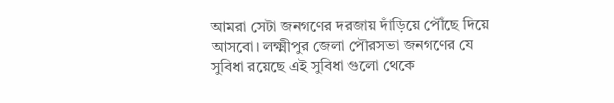আমরা সেটা জনগণের দরজায় দাঁড়িয়ে পৌঁছে দিয়ে আসবো। লক্ষ্মীপুর জেলা পৌরসভা জনগণের যে সুবিধা রয়েছে এই সুবিধা গুলো থেকে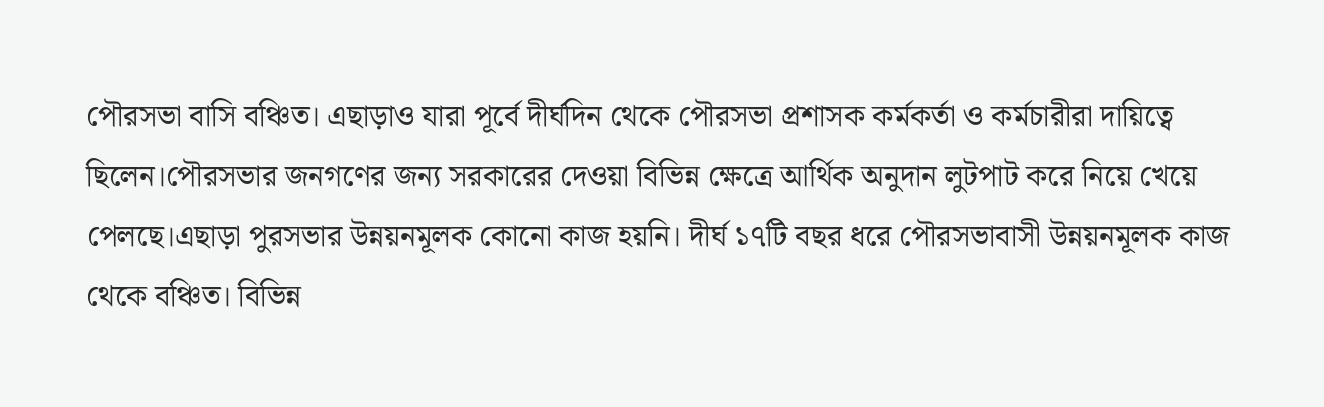পৌরসভা বাসি বঞ্চিত। এছাড়াও যারা পূর্বে দীর্ঘদিন থেকে পৌরসভা প্রশাসক কর্মকর্তা ও কর্মচারীরা দায়িত্বে ছিলেন।পৌরসভার জনগণের জন্য সরকারের দেওয়া বিভিন্ন ক্ষেত্রে আর্থিক অনুদান লুটপাট করে নিয়ে খেয়ে পেলছে।এছাড়া পুরসভার উন্নয়নমূলক কোনো কাজ হয়নি। দীর্ঘ ১৭টি বছর ধরে পৌরসভাবাসী উন্নয়নমূলক কাজ থেকে বঞ্চিত। বিভিন্ন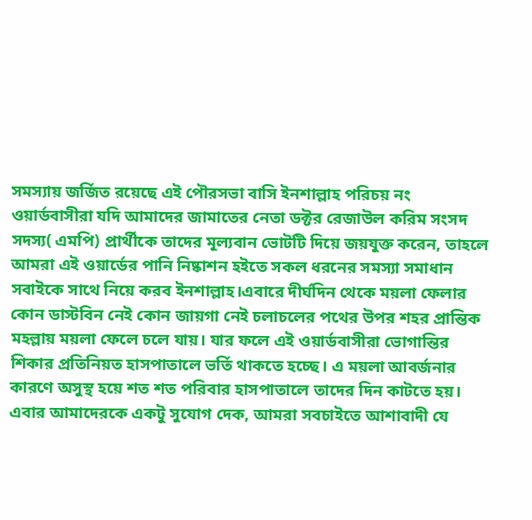সমস্যায় জর্জিত রয়েছে এই পৌরসভা বাসি ইনশাল্লাহ পরিচয় নং ওয়ার্ডবাসীরা যদি আমাদের জামাতের নেতা ডক্টর রেজাউল করিম সংসদ সদস্য( এমপি) প্রার্থীকে তাদের মূল্যবান ভোটটি দিয়ে জয়যুক্ত করেন, তাহলে আমরা এই ওয়ার্ডের পানি নিষ্কাশন হইতে সকল ধরনের সমস্যা সমাধান সবাইকে সাথে নিয়ে করব ইনশাল্লাহ।এবারে দীর্ঘদিন থেকে ময়লা ফেলার কোন ডাস্টবিন নেই কোন জায়গা নেই চলাচলের পথের উপর শহর প্রান্তিক মহল্লায় ময়লা ফেলে চলে যায়। যার ফলে এই ওয়ার্ডবাসীরা ভোগান্তির শিকার প্রতিনিয়ত হাসপাতালে ভর্তি থাকতে হচ্ছে। এ ময়লা আবর্জনার কারণে অসুস্থ হয়ে শত শত পরিবার হাসপাতালে তাদের দিন কাটতে হয়। এবার আমাদেরকে একটু সুযোগ দেক, আমরা সবচাইতে আশাবাদী যে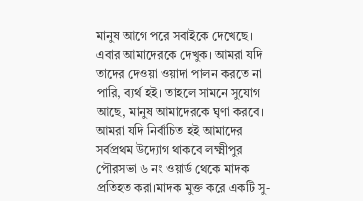মানুষ আগে পরে সবাইকে দেখেছে। এবার আমাদেরকে দেখুক। আমরা যদি তাদের দেওয়া ওয়াদা পালন করতে না পারি, ব্যর্থ হই। তাহলে সামনে সুযোগ আছে, মানুষ আমাদেরকে ঘৃণা করবে। আমরা যদি নির্বাচিত হই আমাদের সর্বপ্রথম উদ্যোগ থাকবে লক্ষ্মীপুর পৌরসভা ৬ নং ওয়ার্ড থেকে মাদক প্রতিহত করা।মাদক মুক্ত করে একটি সু-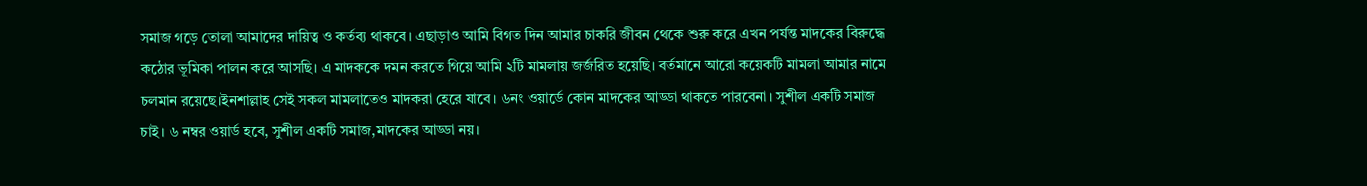সমাজ গড়ে তোলা আমাদের দায়িত্ব ও কর্তব্য থাকবে। এছাড়াও আমি বিগত দিন আমার চাকরি জীবন থেকে শুরু করে এখন পর্যন্ত মাদকের বিরুদ্ধে কঠোর ভূমিকা পালন করে আসছি। এ মাদককে দমন করতে গিয়ে আমি ২টি মামলায় জর্জরিত হয়েছি। বর্তমানে আরো কয়েকটি মামলা আমার নামে চলমান রয়েছে।ইনশাল্লাহ সেই সকল মামলাতেও মাদকরা হেরে যাবে। ৬নং ওয়ার্ডে কোন মাদকের আড্ডা থাকতে পারবেনা। সুশীল একটি সমাজ চাই। ৬ নম্বর ওয়ার্ড হবে, সুশীল একটি সমাজ,মাদকের আড্ডা নয়।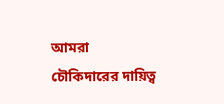আমরা চৌকিদারের দায়িত্ব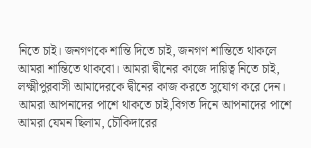নিতে চাই। জনগণকে শান্তি দিতে চাই, জনগণ শান্তিতে থাকলে আমরা শান্তিতে থাকবো। আমরা দ্বীনের কাজে দায়িত্ব নিতে চাই, লক্ষ্মীপুরবাসী আমাদেরকে দ্বীনের কাজ করতে সুযোগ করে দেন। আমরা আপনাদের পাশে থাকতে চাই,বিগত দিনে আপনাদের পাশে আমরা যেমন ছিলাম, চৌকিদারের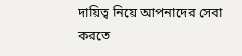দায়িত্ব নিয়ে আপনাদের সেবা করতে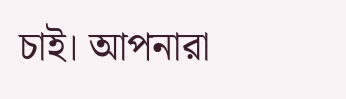চাই। আপনারা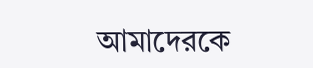আমাদেরকে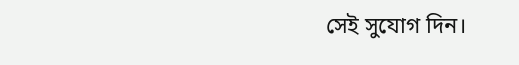সেই সুযোগ দিন।